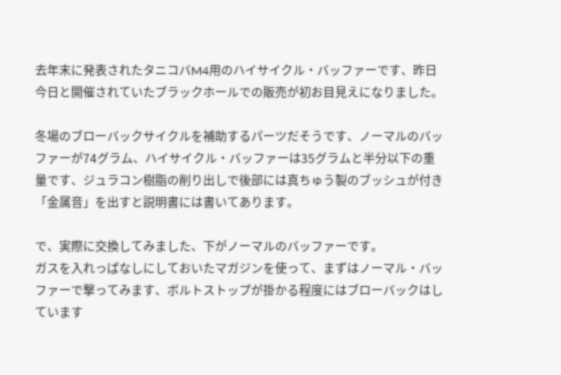去年末に発表されたタニコバM4用のハイサイクル・バッファーです、昨日今日と開催されていたブラックホールでの販売が初お目見えになりました。

冬場のブローバックサイクルを補助するパーツだそうです、ノーマルのバッファーが74グラム、ハイサイクル・バッファーは35グラムと半分以下の重量です、ジュラコン樹脂の削り出しで後部には真ちゅう製のブッシュが付き「金属音」を出すと説明書には書いてあります。

で、実際に交換してみました、下がノーマルのバッファーです。
ガスを入れっぱなしにしておいたマガジンを使って、まずはノーマル・バッファーで撃ってみます、ボルトストップが掛かる程度にはブローバックはしています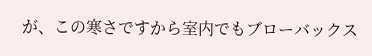が、この寒さですから室内でもブローバックス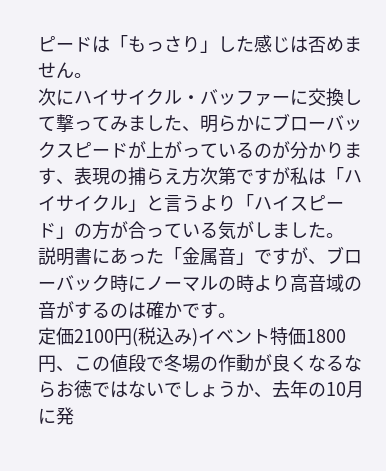ピードは「もっさり」した感じは否めません。
次にハイサイクル・バッファーに交換して撃ってみました、明らかにブローバックスピードが上がっているのが分かります、表現の捕らえ方次第ですが私は「ハイサイクル」と言うより「ハイスピード」の方が合っている気がしました。
説明書にあった「金属音」ですが、ブローバック時にノーマルの時より高音域の音がするのは確かです。
定価2100円(税込み)イベント特価1800円、この値段で冬場の作動が良くなるならお徳ではないでしょうか、去年の10月に発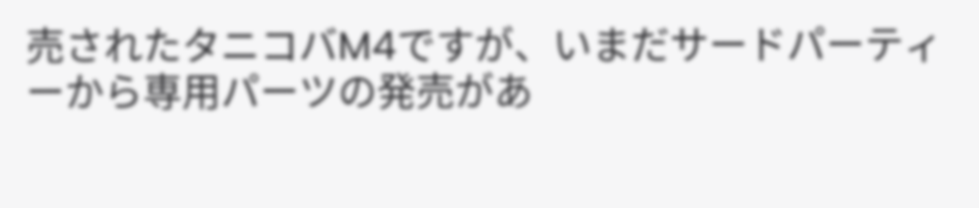売されたタニコバM4ですが、いまだサードパーティーから専用パーツの発売があ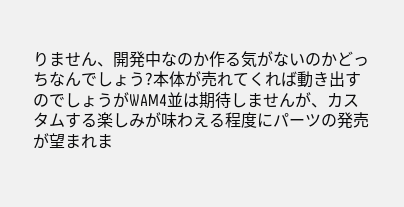りません、開発中なのか作る気がないのかどっちなんでしょう?本体が売れてくれば動き出すのでしょうがWAM4並は期待しませんが、カスタムする楽しみが味わえる程度にパーツの発売が望まれま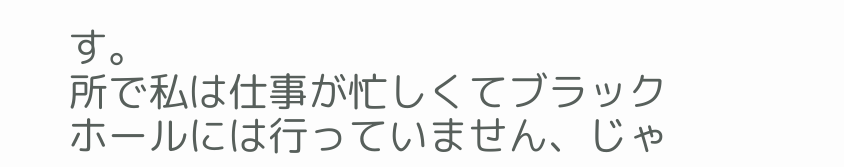す。
所で私は仕事が忙しくてブラックホールには行っていません、じゃ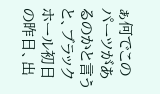ぁ何でこのパーツがあるのかと言うと、ブラックホール初日の昨日、出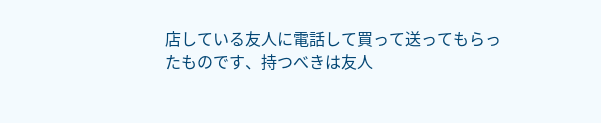店している友人に電話して買って送ってもらったものです、持つべきは友人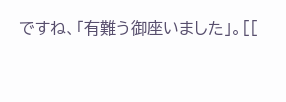ですね、「有難う御座いました」。[[